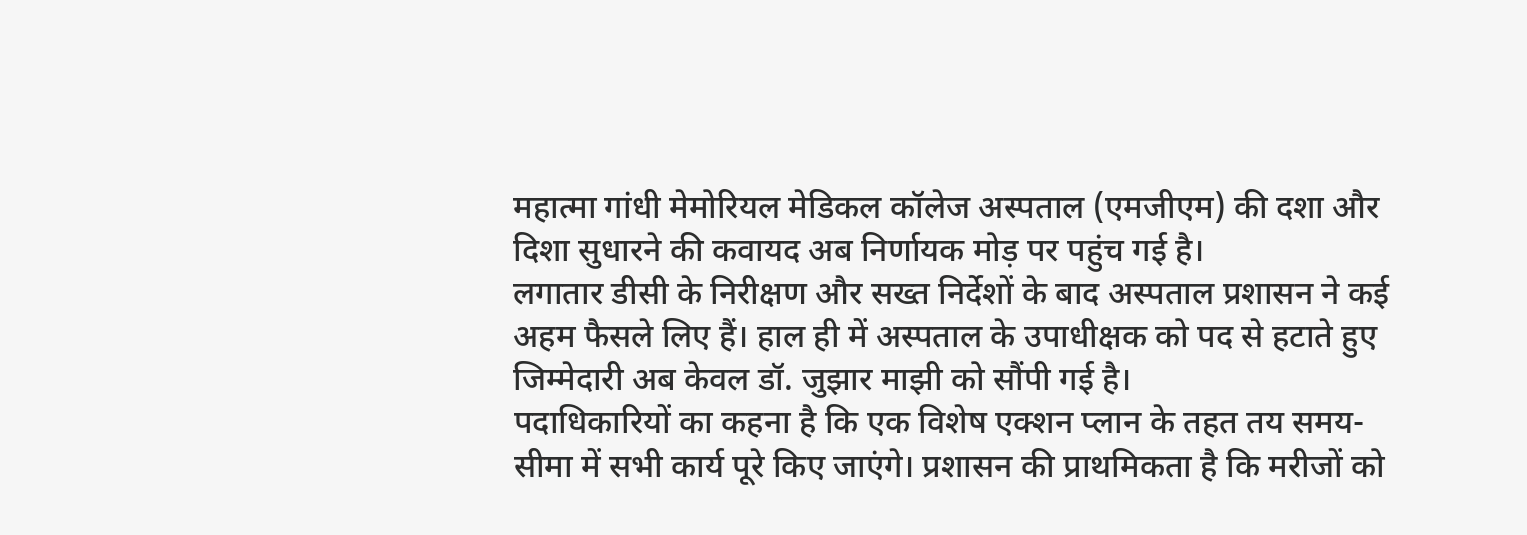महात्मा गांधी मेमोरियल मेडिकल कॉलेज अस्पताल (एमजीएम) की दशा और दिशा सुधारने की कवायद अब निर्णायक मोड़ पर पहुंच गई है।
लगातार डीसी के निरीक्षण और सख्त निर्देशों के बाद अस्पताल प्रशासन ने कई अहम फैसले लिए हैं। हाल ही में अस्पताल के उपाधीक्षक को पद से हटाते हुए जिम्मेदारी अब केवल डॉ. जुझार माझी को सौंपी गई है।
पदाधिकारियों का कहना है कि एक विशेष एक्शन प्लान के तहत तय समय-सीमा में सभी कार्य पूरे किए जाएंगे। प्रशासन की प्राथमिकता है कि मरीजों को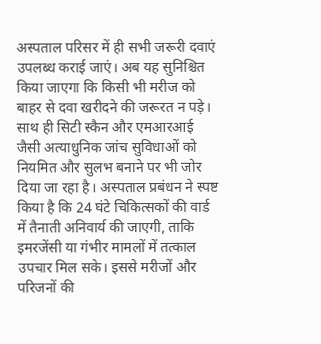अस्पताल परिसर में ही सभी जरूरी दवाएं उपलब्ध कराई जाएं। अब यह सुनिश्चित किया जाएगा कि किसी भी मरीज को बाहर से दवा खरीदने की जरूरत न पड़े।
साथ ही सिटी स्कैन और एमआरआई जैसी अत्याधुनिक जांच सुविधाओं को नियमित और सुलभ बनाने पर भी जोर दिया जा रहा है। अस्पताल प्रबंधन ने स्पष्ट किया है कि 24 घंटे चिकित्सकों की वार्ड में तैनाती अनिवार्य की जाएगी, ताकि इमरजेंसी या गंभीर मामलों में तत्काल उपचार मिल सके। इससे मरीजों और परिजनों की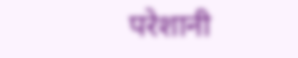परेशानी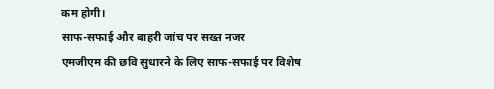कम होगी।
साफ-सफाई और बाहरी जांच पर सख्त नजर
एमजीएम की छवि सुधारने के लिए साफ-सफाई पर विशेष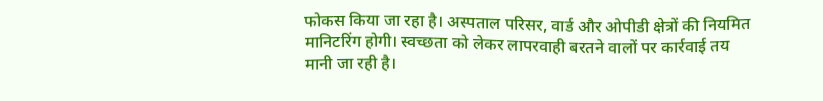फोकस किया जा रहा है। अस्पताल परिसर, वार्ड और ओपीडी क्षेत्रों की नियमित मानिटरिंग होगी। स्वच्छता को लेकर लापरवाही बरतने वालों पर कार्रवाई तय मानी जा रही है।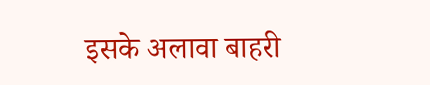इसके अलावा बाहरी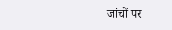जांचों पर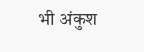भी अंकुश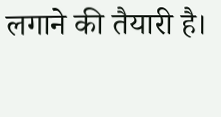लगाने की तैयारी है।